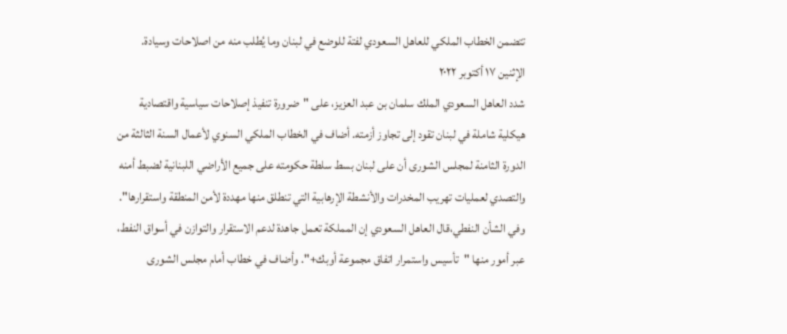تتضمن الخطاب الملكي للعاهل السعودي لفتة للوضع في لبنان وما يُطلب منه من اصلاحات وسيادة.
الإثنين ١٧ أكتوبر ٢٠٢٢
شدد العاهل السعودي الملك سلمان بن عبد العزيز، على "ضرورة تنفيذ إصلاحات سياسية واقتصادية هيكلية شاملة في لبنان تقود إلى تجاوز أزمته. أضاف في الخطاب الملكي السنوي لأعمال السنة الثالثة من الدورة الثامنة لمجلس الشورى أن على لبنان بسط سلطة حكومته على جميع الأراضي اللبنانية لضبط أمنه والتصدي لعمليات تهريب المخدرات والأنشطة الإرهابية التي تنطلق منها مهددة لأمن المنطقة واستقرارها". وفي الشأن النفطي،قال العاهل السعودي إن المملكة تعمل جاهدة لدعم الاستقرار والتوازن في أسواق النفط، عبر أمور منها "تأسيس واستمرار اتفاق مجموعة أوبك+". وأضاف في خطاب أمام مجلس الشورى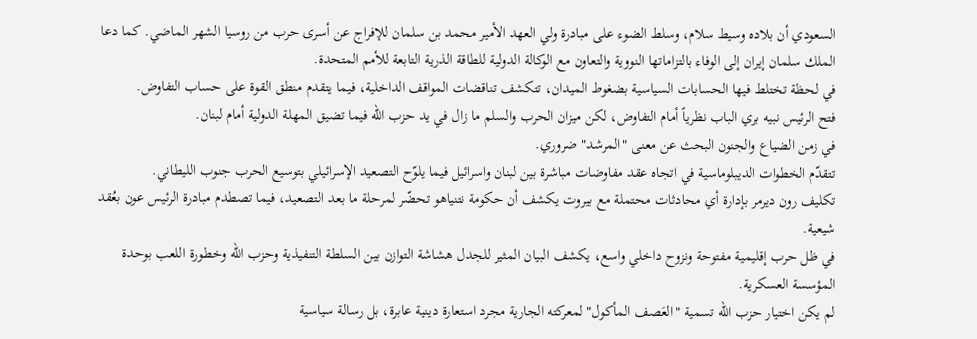السعودي أن بلاده وسيط سلام، وسلط الضوء على مبادرة ولي العهد الأمير محمد بن سلمان للإفراج عن أسرى حرب من روسيا الشهر الماضي. كما دعا الملك سلمان إيران إلى الوفاء بالتزاماتها النووية والتعاون مع الوكالة الدولية للطاقة الذرية التابعة للأمم المتحدة.
في لحظة تختلط فيها الحسابات السياسية بضغوط الميدان، تتكشف تناقضات المواقف الداخلية، فيما يتقدم منطق القوة على حساب التفاوض.
فتح الرئيس نبيه بري الباب نظرياً أمام التفاوض، لكن ميزان الحرب والسلم ما زال في يد حزب الله فيما تضيق المهلة الدولية أمام لبنان.
في زمن الضياع والجنون البحث عن معنى "المرشد" ضروري.
تتقدّم الخطوات الديبلوماسية في اتجاه عقد مفاوضات مباشرة بين لبنان واسرائيل فيما يلوّح التصعيد الإسرائيلي بتوسيع الحرب جنوب الليطاني.
تكليف رون ديرمر بإدارة أي محادثات محتملة مع بيروت يكشف أن حكومة نتنياهو تحضّر لمرحلة ما بعد التصعيد، فيما تصطدم مبادرة الرئيس عون بعُقد شيعية.
في ظل حرب إقليمية مفتوحة ونزوح داخلي واسع، يكشف البيان المثير للجدل هشاشة التوازن بين السلطة التنفيذية وحزب الله وخطورة اللعب بوحدة المؤسسة العسكرية.
لم يكن اختيار حزب الله تسمية "العَصف المأكول" لمعركته الجارية مجرد استعارة دينية عابرة، بل رسالة سياسية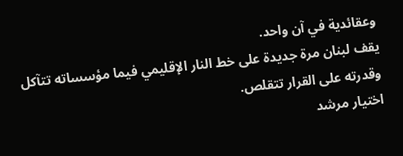وعقائدية في آن واحد.
يقف لبنان مرة جديدة على خط النار الإقليمي فيما مؤسساته تتآكل وقدرته على القرار تتقلص.
اختيار مرشد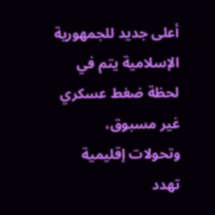أعلى جديد للجمهورية الإسلامية يتم في لحظة ضغط عسكري غير مسبوق، وتحولات إقليمية تهدد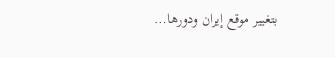بتغيير موقع إيران ودورها…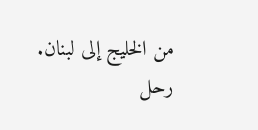من الخليج إلى لبنان.
رحل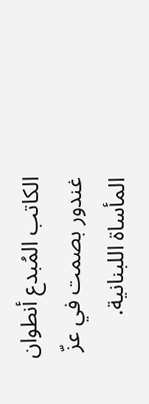الكاتب المُبدع أنطوان غندور بصمت في عزّ المأساة اللبنانية.